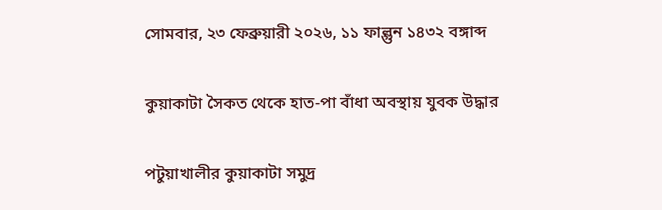সোমবার, ২৩ ফেব্রুয়ারী ২০২৬, ১১ ফাল্গুন ১৪৩২ বঙ্গাব্দ

কুয়াকাটা সৈকত থেকে হাত-পা বাঁধা অবস্থায় যুবক উদ্ধার

পটুয়াখালীর কুয়াকাটা সমুদ্র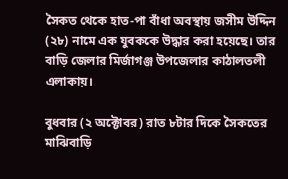সৈকত থেকে হাত-পা বাঁধা অবস্থায় জসীম উদ্দিন (২৮) নামে এক যুবককে উদ্ধার করা হয়েছে। তার বাড়ি জেলার মির্জাগঞ্জ উপজেলার কাঠালতলী এলাকায়।

বুধবার (২ অক্টোবর) রাত ৮টার দিকে সৈকতের মাঝিবাড়ি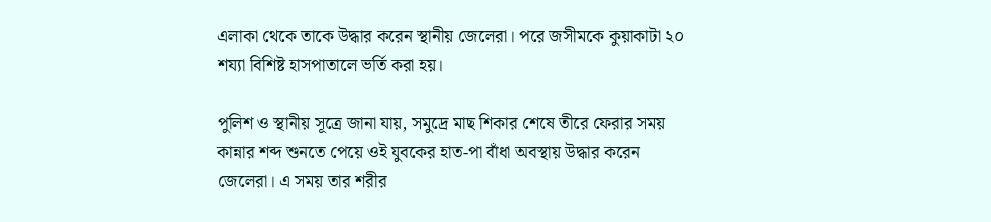এলাকা থেকে তাকে উদ্ধার করেন স্থানীয় জেলেরা। পরে জসীমকে কুয়াকাটা ২০ শয্যা বিশিষ্ট হাসপাতালে ভর্তি করা হয়।

পুলিশ ও স্থানীয় সূত্রে জানা যায়, সমুদ্রে মাছ শিকার শেষে তীরে ফেরার সময় কান্নার শব্দ শুনতে পেয়ে ওই যুবকের হাত-পা বাঁধা অবস্থায় উদ্ধার করেন জেলেরা। এ সময় তার শরীর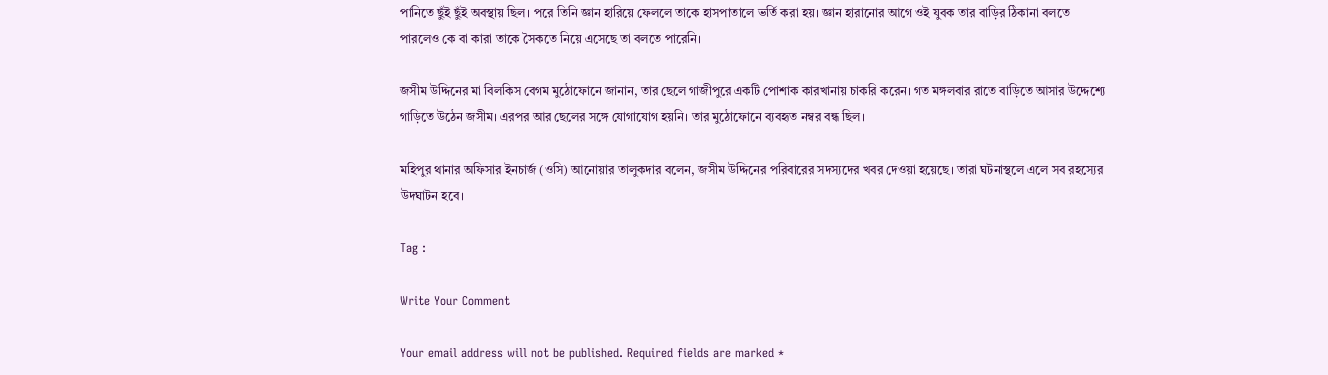পানিতে ছুঁই ছুঁই অবস্থায় ছিল। পরে তিনি জ্ঞান হারিয়ে ফেললে তাকে হাসপাতালে ভর্তি করা হয়। জ্ঞান হারানোর আগে ওই যুবক তার বাড়ির ঠিকানা বলতে পারলেও কে বা কারা তাকে সৈকতে নিয়ে এসেছে তা বলতে পারেনি।

জসীম উদ্দিনের মা বিলকিস বেগম মুঠোফোনে জানান, তার ছেলে গাজীপুরে একটি পোশাক কারখানায় চাকরি করেন। গত মঙ্গলবার রাতে বাড়িতে আসার উদ্দেশ্যে গাড়িতে উঠেন জসীম।‌ এরপর আর ছেলের সঙ্গে যোগাযোগ হয়নি। তার মুঠোফোনে ব্যবহৃত নম্বর বন্ধ ছিল।

মহিপুর থানার অফিসার ইনচার্জ (ওসি) আনোয়ার তালুকদার বলেন, জসীম উদ্দিনের পরিবারের সদস্যদের খবর দেওয়া হয়েছে। তারা ঘটনাস্থলে এলে সব রহস্যের উদঘাটন হবে।

Tag :

Write Your Comment

Your email address will not be published. Required fields are marked *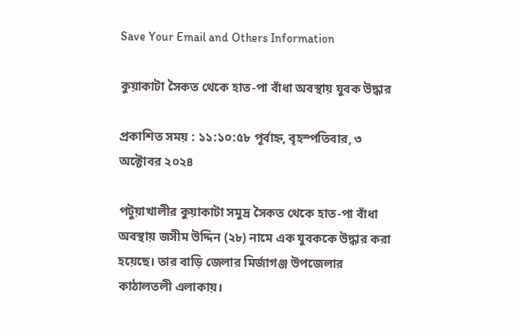Save Your Email and Others Information

কুয়াকাটা সৈকত থেকে হাত-পা বাঁধা অবস্থায় যুবক উদ্ধার

প্রকাশিত সময় : ১১:১০:৫৮ পূর্বাহ্ন, বৃহস্পতিবার, ৩ অক্টোবর ২০২৪

পটুয়াখালীর কুয়াকাটা সমুদ্র সৈকত থেকে হাত-পা বাঁধা অবস্থায় জসীম উদ্দিন (২৮) নামে এক যুবককে উদ্ধার করা হয়েছে। তার বাড়ি জেলার মির্জাগঞ্জ উপজেলার কাঠালতলী এলাকায়।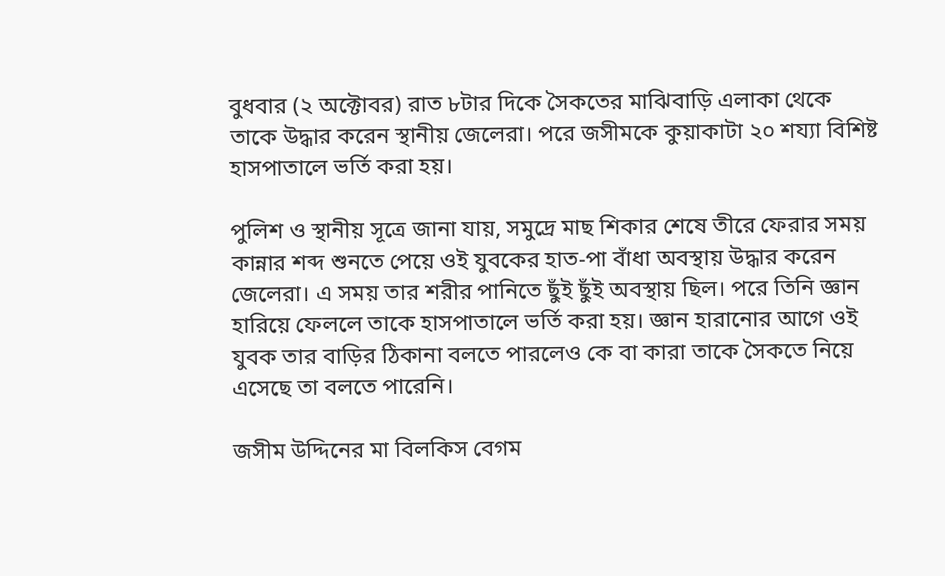বুধবার (২ অক্টোবর) রাত ৮টার দিকে সৈকতের মাঝিবাড়ি এলাকা থেকে তাকে উদ্ধার করেন স্থানীয় জেলেরা। পরে জসীমকে কুয়াকাটা ২০ শয্যা বিশিষ্ট হাসপাতালে ভর্তি করা হয়।

পুলিশ ও স্থানীয় সূত্রে জানা যায়, সমুদ্রে মাছ শিকার শেষে তীরে ফেরার সময় কান্নার শব্দ শুনতে পেয়ে ওই যুবকের হাত-পা বাঁধা অবস্থায় উদ্ধার করেন জেলেরা। এ সময় তার শরীর পানিতে ছুঁই ছুঁই অবস্থায় ছিল। পরে তিনি জ্ঞান হারিয়ে ফেললে তাকে হাসপাতালে ভর্তি করা হয়। জ্ঞান হারানোর আগে ওই যুবক তার বাড়ির ঠিকানা বলতে পারলেও কে বা কারা তাকে সৈকতে নিয়ে এসেছে তা বলতে পারেনি।

জসীম উদ্দিনের মা বিলকিস বেগম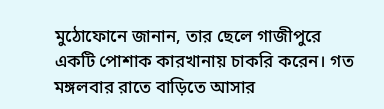মুঠোফোনে জানান, তার ছেলে গাজীপুরে একটি পোশাক কারখানায় চাকরি করেন। গত মঙ্গলবার রাতে বাড়িতে আসার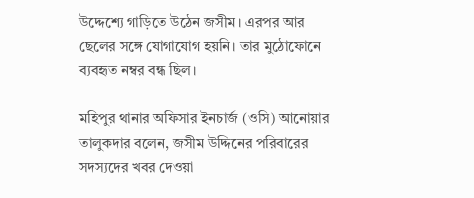উদ্দেশ্যে গাড়িতে উঠেন জসীম।‌ এরপর আর ছেলের সঙ্গে যোগাযোগ হয়নি। তার মুঠোফোনে ব্যবহৃত নম্বর বন্ধ ছিল।

মহিপুর থানার অফিসার ইনচার্জ (ওসি) আনোয়ার তালুকদার বলেন, জসীম উদ্দিনের পরিবারের সদস্যদের খবর দেওয়া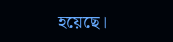হয়েছে।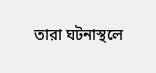তারা ঘটনাস্থলে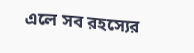এলে সব রহস্যের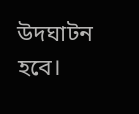উদঘাটন হবে।